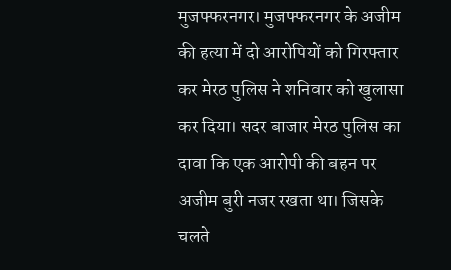मुजफ्फरनगर। मुजफ्फरनगर के अजीम की हत्या में दो आरोपियों को गिरफ्तार कर मेरठ पुलिस ने शनिवार को खुलासा कर दिया। सदर बाजार मेरठ पुलिस का दावा कि एक आरोपी की बहन पर अजीम बुरी नजर रखता था। जिसके चलते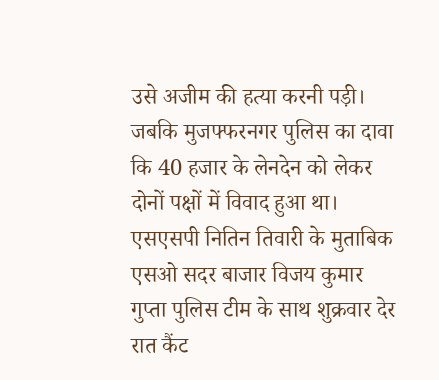उसे अजीम की हत्या करनी पड़ी। जबकि मुजफ्फरनगर पुलिस का दावा कि 40 हजार के लेनदेन को लेकर दोनों पक्षों में विवाद हुआ था।
एसएसपी नितिन तिवारी के मुताबिक एसओ सदर बाजार विजय कुमार गुप्ता पुलिस टीम के साथ शुक्रवार देर रात कैंट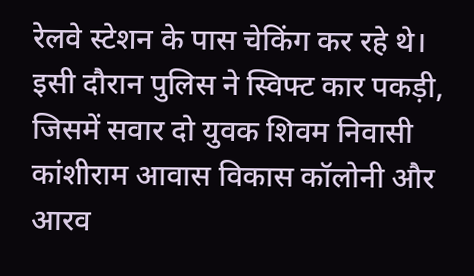रेलवे स्टेशन के पास चेकिंग कर रहे थे। इसी दौरान पुलिस ने स्विफ्ट कार पकड़ी, जिसमें सवार दो युवक शिवम निवासी कांशीराम आवास विकास कॉलोनी और आरव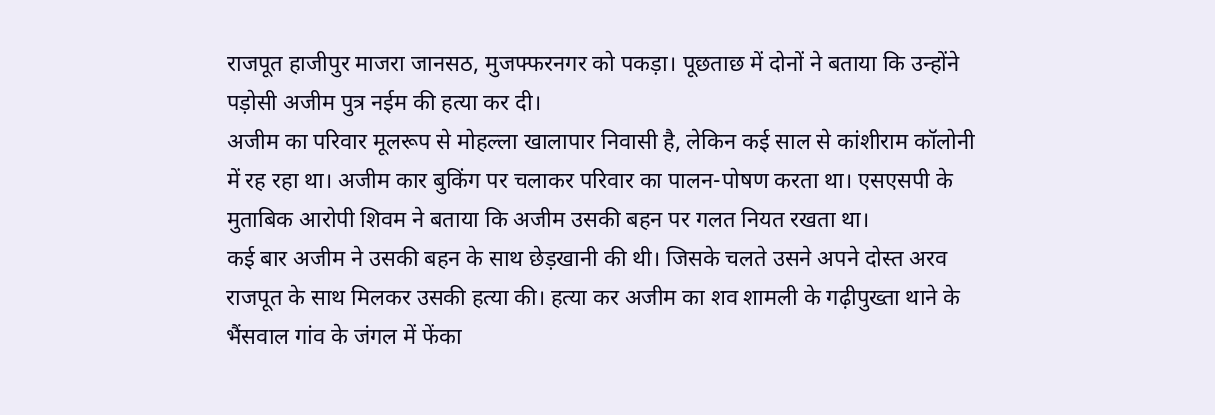राजपूत हाजीपुर माजरा जानसठ, मुजफ्फरनगर को पकड़ा। पूछताछ में दोनों ने बताया कि उन्होंने पड़ोसी अजीम पुत्र नईम की हत्या कर दी।
अजीम का परिवार मूलरूप से मोहल्ला खालापार निवासी है, लेकिन कई साल से कांशीराम कॉलोनी में रह रहा था। अजीम कार बुकिंग पर चलाकर परिवार का पालन-पोषण करता था। एसएसपी के मुताबिक आरोपी शिवम ने बताया कि अजीम उसकी बहन पर गलत नियत रखता था।
कई बार अजीम ने उसकी बहन के साथ छेड़खानी की थी। जिसके चलते उसने अपने दोस्त अरव राजपूत के साथ मिलकर उसकी हत्या की। हत्या कर अजीम का शव शामली के गढ़ीपुख्ता थाने के भैंसवाल गांव के जंगल में फेंका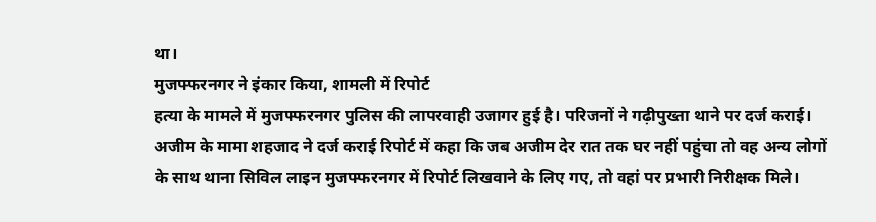था।
मुजफ्फरनगर ने इंकार किया, शामली में रिपोर्ट
हत्या के मामले में मुजफ्फरनगर पुलिस की लापरवाही उजागर हुई है। परिजनों ने गढ़ीपुख्ता थाने पर दर्ज कराई। अजीम के मामा शहजाद ने दर्ज कराई रिपोर्ट में कहा कि जब अजीम देर रात तक घर नहीं पहुंचा तो वह अन्य लोगों के साथ थाना सिविल लाइन मुजफ्फरनगर में रिपोर्ट लिखवाने के लिए गए, तो वहां पर प्रभारी निरीक्षक मिले।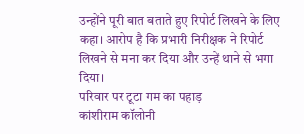उन्होंने पूरी बात बताते हुए रिपोर्ट लिखने के लिए कहा। आरोप है कि प्रभारी निरीक्षक ने रिपोर्ट लिखने से मना कर दिया और उन्हें थाने से भगा दिया।
परिवार पर टूटा गम का पहाड़
कांशीराम कॉलोनी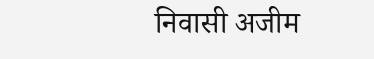निवासी अजीम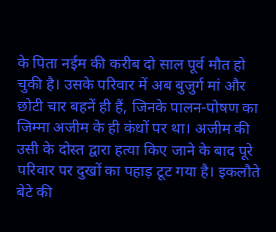के पिता नईम की करीब दो साल पूर्व मौत हो चुकी है। उसके परिवार में अब बुजुर्ग मां और छोटी चार बहनें ही हैं, जिनके पालन-पोषण का जिम्मा अजीम के ही कंधों पर था। अजीम की उसी के दोस्त द्वारा हत्या किए जाने के बाद पूरे परिवार पर दुखों का पहाड़ टूट गया है। इकलौते बेटे की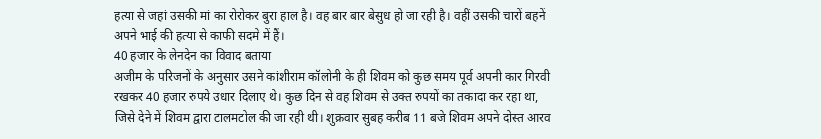हत्या से जहां उसकी मां का रोरोकर बुरा हाल है। वह बार बार बेसुध हो जा रही है। वहीं उसकी चारों बहनें अपने भाई की हत्या से काफी सदमे में हैं।
40 हजार के लेनदेन का विवाद बताया
अजीम के परिजनों के अनुसार उसने कांशीराम कॉलोनी के ही शिवम को कुछ समय पूर्व अपनी कार गिरवी रखकर 40 हजार रुपये उधार दिलाए थे। कुछ दिन से वह शिवम से उक्त रुपयों का तकादा कर रहा था, जिसे देने में शिवम द्वारा टालमटोल की जा रही थी। शुक्रवार सुबह करीब 11 बजे शिवम अपने दोस्त आरव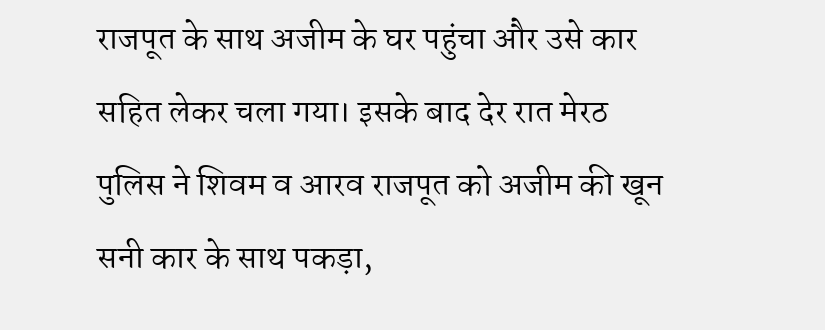राजपूत के साथ अजीम के घर पहुंचा और उसे कार सहित लेकर चला गया। इसके बाद देर रात मेरठ पुलिस ने शिवम व आरव राजपूत को अजीम की खून सनी कार के साथ पकड़ा,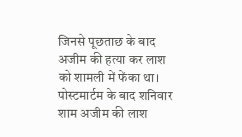जिनसे पूछताछ के बाद अजीम की हत्या कर लाश को शामली में फेंका था। पोस्टमार्टम के बाद शनिवार शाम अजीम की लाश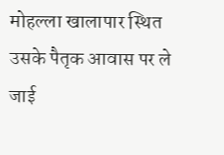मोहल्ला खालापार स्थित उसके पैतृक आवास पर ले जाई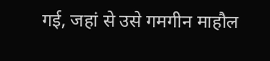गई, जहां से उसे गमगीन माहौल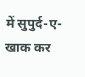में सुपुर्द-ए-खाक कर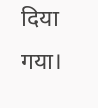दिया गया।